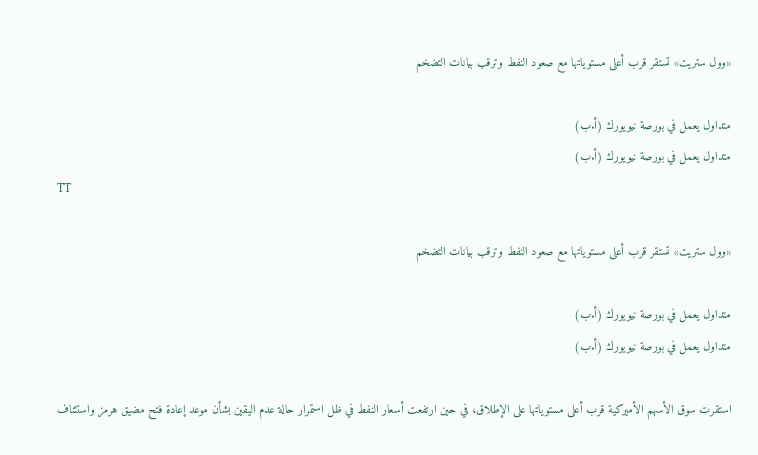«وول ستريت» تستقر قرب أعلى مستوياتها مع صعود النفط وترقب بيانات التضخم

متداول يعمل في بورصة نيويورك (أ.ب)
متداول يعمل في بورصة نيويورك (أ.ب)
TT

«وول ستريت» تستقر قرب أعلى مستوياتها مع صعود النفط وترقب بيانات التضخم

متداول يعمل في بورصة نيويورك (أ.ب)
متداول يعمل في بورصة نيويورك (أ.ب)

استقرت سوق الأسهم الأميركية قرب أعلى مستوياتها على الإطلاق، في حين ارتفعت أسعار النفط في ظل استمرار حالة عدم اليقين بشأن موعد إعادة فتح مضيق هرمز واستئناف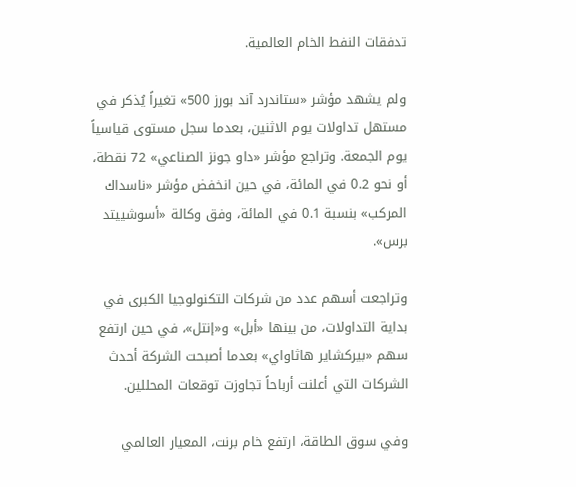تدفقات النفط الخام العالمية.

ولم يشهد مؤشر «ستاندرد آند بورز 500» تغيراً يُذكر في مستهل تداولات يوم الاثنين، بعدما سجل مستوى قياسياً يوم الجمعة. وتراجع مؤشر «داو جونز الصناعي» 72 نقطة، أو نحو 0.2 في المائة، في حين انخفض مؤشر «ناسداك المركب» بنسبة 0.1 في المائة، وفق وكالة «أسوشييتد برس».

وتراجعت أسهم عدد من شركات التكنولوجيا الكبرى في بداية التداولات، من بينها «أبل» و«إنتل»، في حين ارتفع سهم «بيركشاير هاثاواي» بعدما أصبحت الشركة أحدث الشركات التي أعلنت أرباحاً تجاوزت توقعات المحللين.

وفي سوق الطاقة، ارتفع خام برنت، المعيار العالمي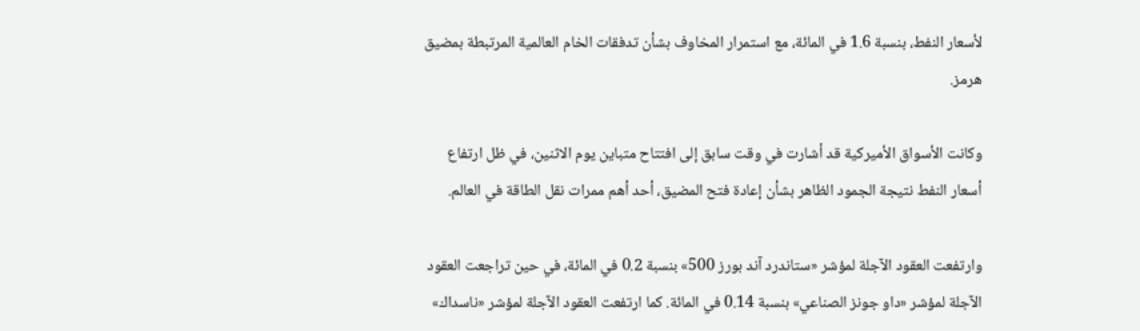لأسعار النفط، بنسبة 1.6 في المائة، مع استمرار المخاوف بشأن تدفقات الخام العالمية المرتبطة بمضيق هرمز.

وكانت الأسواق الأميركية قد أشارت في وقت سابق إلى افتتاح متباين يوم الاثنين، في ظل ارتفاع أسعار النفط نتيجة الجمود الظاهر بشأن إعادة فتح المضيق، أحد أهم ممرات نقل الطاقة في العالم.

وارتفعت العقود الآجلة لمؤشر «ستاندرد آند بورز 500» بنسبة 0.2 في المائة، في حين تراجعت العقود الآجلة لمؤشر «داو جونز الصناعي» بنسبة 0.14 في المائة. كما ارتفعت العقود الآجلة لمؤشر «ناسداك»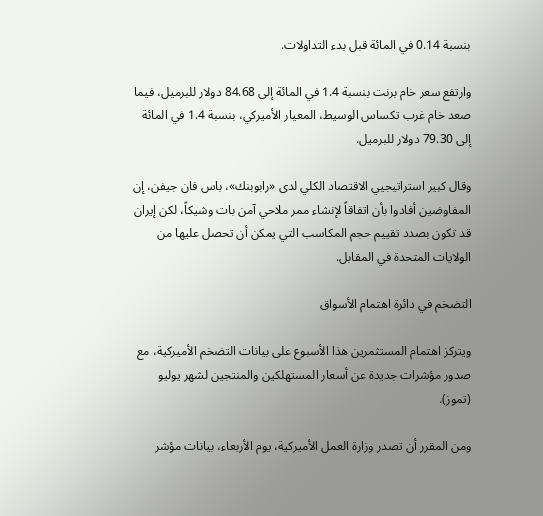بنسبة 0.14 في المائة قبل بدء التداولات.

وارتفع سعر خام برنت بنسبة 1.4 في المائة إلى 84.68 دولار للبرميل، فيما صعد خام غرب تكساس الوسيط، المعيار الأميركي، بنسبة 1.4 في المائة إلى 79.30 دولار للبرميل.

وقال كبير استراتيجيي الاقتصاد الكلي لدى «رابوبنك»، باس فان جيفن، إن المفاوضين أفادوا بأن اتفاقاً لإنشاء ممر ملاحي آمن بات وشيكاً، لكن إيران قد تكون بصدد تقييم حجم المكاسب التي يمكن أن تحصل عليها من الولايات المتحدة في المقابل.

التضخم في دائرة اهتمام الأسواق

ويتركز اهتمام المستثمرين هذا الأسبوع على بيانات التضخم الأميركية، مع صدور مؤشرات جديدة عن أسعار المستهلكين والمنتجين لشهر يوليو (تموز).

ومن المقرر أن تصدر وزارة العمل الأميركية، يوم الأربعاء، بيانات مؤشر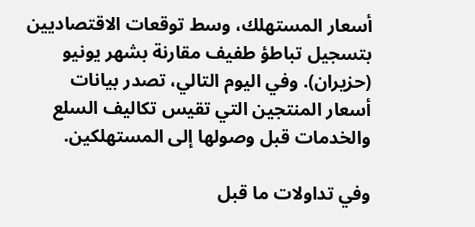أسعار المستهلك، وسط توقعات الاقتصاديين بتسجيل تباطؤ طفيف مقارنة بشهر يونيو (حزيران). وفي اليوم التالي، تصدر بيانات أسعار المنتجين التي تقيس تكاليف السلع والخدمات قبل وصولها إلى المستهلكين.

وفي تداولات ما قبل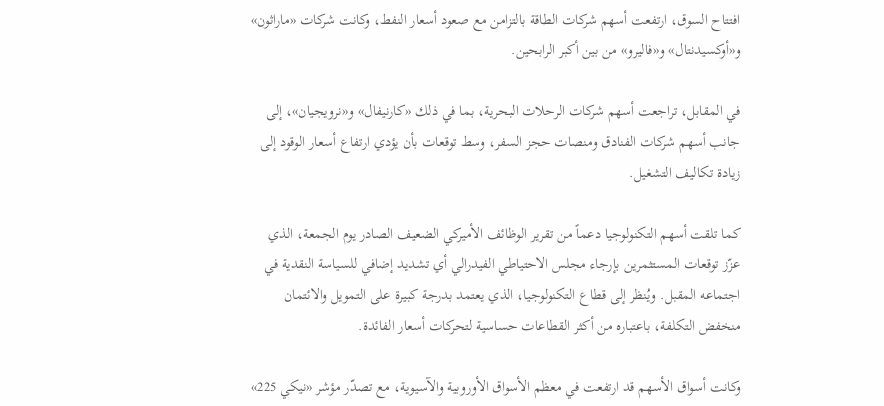افتتاح السوق، ارتفعت أسهم شركات الطاقة بالتزامن مع صعود أسعار النفط، وكانت شركات «ماراثون» و«أوكسيدنتال» و«فاليرو» من بين أكبر الرابحين.

في المقابل، تراجعت أسهم شركات الرحلات البحرية، بما في ذلك «كارنيفال» و«نرويجيان»، إلى جانب أسهم شركات الفنادق ومنصات حجز السفر، وسط توقعات بأن يؤدي ارتفاع أسعار الوقود إلى زيادة تكاليف التشغيل.

كما تلقت أسهم التكنولوجيا دعماً من تقرير الوظائف الأميركي الضعيف الصادر يوم الجمعة، الذي عزّز توقعات المستثمرين بإرجاء مجلس الاحتياطي الفيدرالي أي تشديد إضافي للسياسة النقدية في اجتماعه المقبل. ويُنظر إلى قطاع التكنولوجيا، الذي يعتمد بدرجة كبيرة على التمويل والائتمان منخفض التكلفة، باعتباره من أكثر القطاعات حساسية لتحركات أسعار الفائدة.

وكانت أسواق الأسهم قد ارتفعت في معظم الأسواق الأوروبية والآسيوية، مع تصدّر مؤشر «نيكي 225»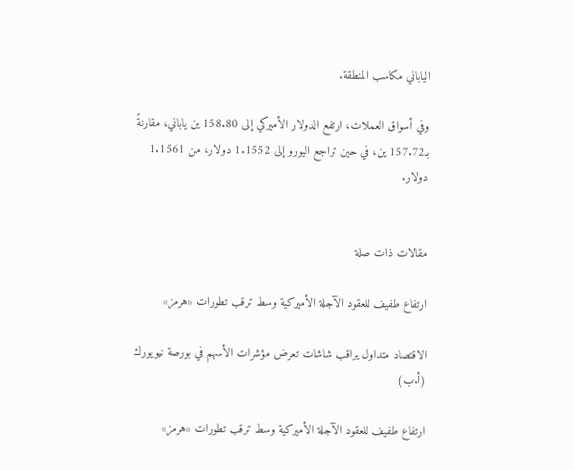الياباني مكاسب المنطقة.

وفي أسواق العملات، ارتفع الدولار الأميركي إلى 158.80 ين ياباني، مقارنةً بـ157.72 ين، في حين تراجع اليورو إلى 1.1552 دولار، من 1.1561 دولار.


مقالات ذات صلة

ارتفاع طفيف للعقود الآجلة الأميركية وسط ترقب تطورات «هرمز»

الاقتصاد متداول يراقب شاشات تعرض مؤشرات الأسهم في بورصة نيويورك (أ.ب)

ارتفاع طفيف للعقود الآجلة الأميركية وسط ترقب تطورات «هرمز»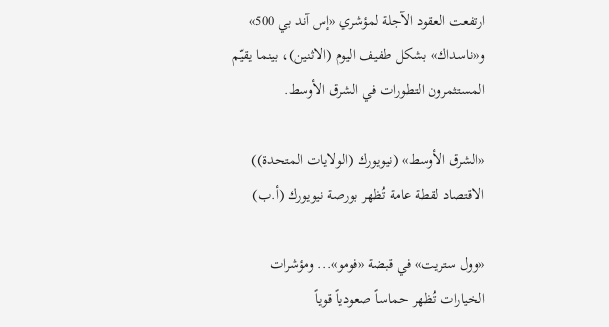ارتفعت العقود الآجلة لمؤشري «إس آند بي 500» و«ناسداك» بشكل طفيف اليوم (الاثنين)، بينما يقيّم المستثمرون التطورات في الشرق الأوسط.

«الشرق الأوسط» (نيويورك (الولايات المتحدة))
الاقتصاد لقطة عامة تُظهر بورصة نيويورك (أ.ب)

«وول ستريت» في قبضة «فومو»... ومؤشرات الخيارات تُظهر حماساً صعودياً قوياً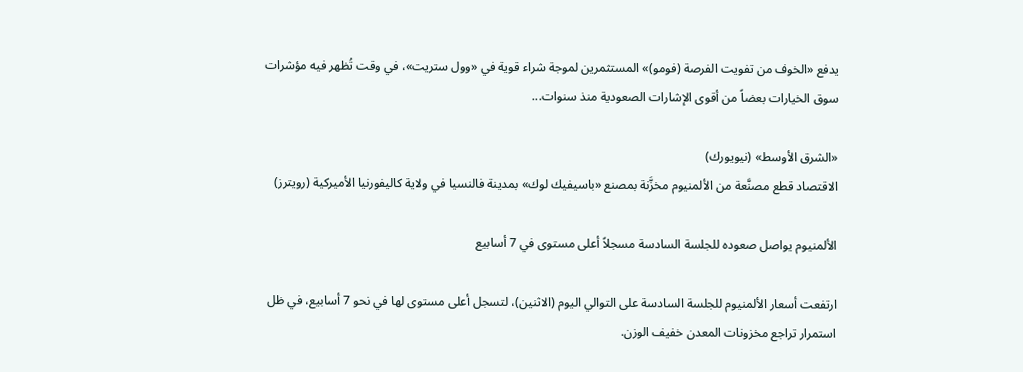يدفع «الخوف من تفويت الفرصة (فومو)» المستثمرين لموجة شراء قوية في «وول ستريت»، في وقت تُظهر فيه مؤشرات سوق الخيارات بعضاً من أقوى الإشارات الصعودية منذ سنوات...

«الشرق الأوسط» (نيويورك)
الاقتصاد قطع مصنَّعة من الألمنيوم مخزَّنة بمصنع «باسيفيك لوك» بمدينة فالنسيا في ولاية كاليفورنيا الأميركية (رويترز)

الألمنيوم يواصل صعوده للجلسة السادسة مسجلاً أعلى مستوى في 7 أسابيع

ارتفعت أسعار الألمنيوم للجلسة السادسة على التوالي اليوم (الاثنين)، لتسجل أعلى مستوى لها في نحو 7 أسابيع، في ظل استمرار تراجع مخزونات المعدن خفيف الوزن.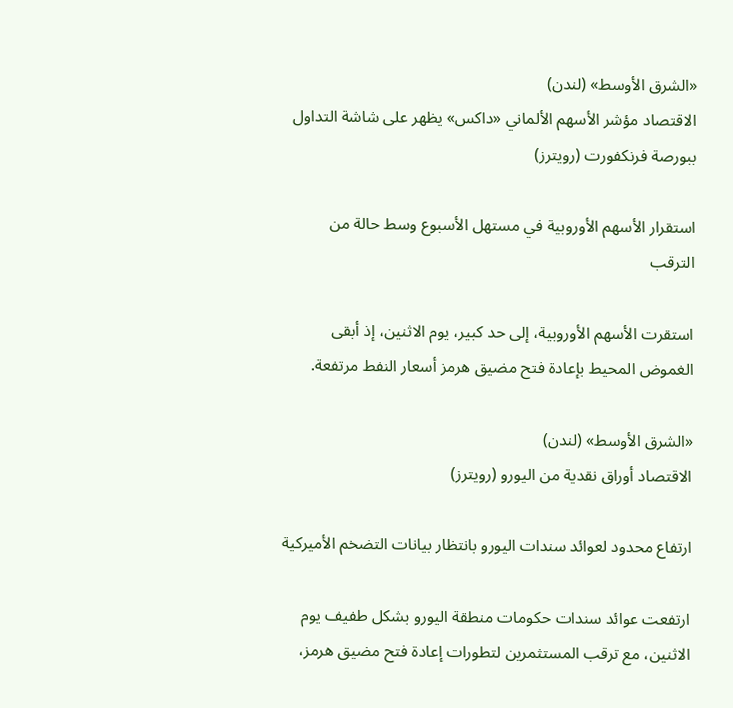«الشرق الأوسط» (لندن)
الاقتصاد مؤشر الأسهم الألماني «داكس» يظهر على شاشة التداول ببورصة فرنكفورت (رويترز)

استقرار الأسهم الأوروبية في مستهل الأسبوع وسط حالة من الترقب

استقرت الأسهم الأوروبية، إلى حد كبير، يوم الاثنين، إذ أبقى الغموض المحيط بإعادة فتح مضيق هرمز أسعار النفط مرتفعة.

«الشرق الأوسط» (لندن)
الاقتصاد أوراق نقدية من اليورو (رويترز)

ارتفاع محدود لعوائد سندات اليورو بانتظار بيانات التضخم الأميركية

ارتفعت عوائد سندات حكومات منطقة اليورو بشكل طفيف يوم الاثنين، مع ترقب المستثمرين لتطورات إعادة فتح مضيق هرمز،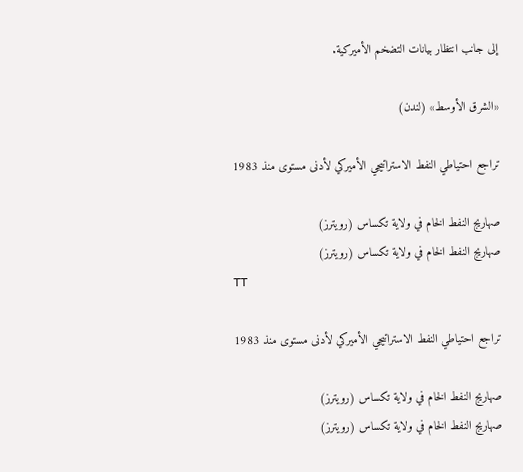إلى جانب انتظار بيانات التضخم الأميركية.

«الشرق الأوسط» (لندن)

تراجع احتياطي النفط الاستراتيجي الأميركي لأدنى مستوى منذ 1983

صهاريج النفط الخام في ولاية تكساس (رويترز)
صهاريج النفط الخام في ولاية تكساس (رويترز)
TT

تراجع احتياطي النفط الاستراتيجي الأميركي لأدنى مستوى منذ 1983

صهاريج النفط الخام في ولاية تكساس (رويترز)
صهاريج النفط الخام في ولاية تكساس (رويترز)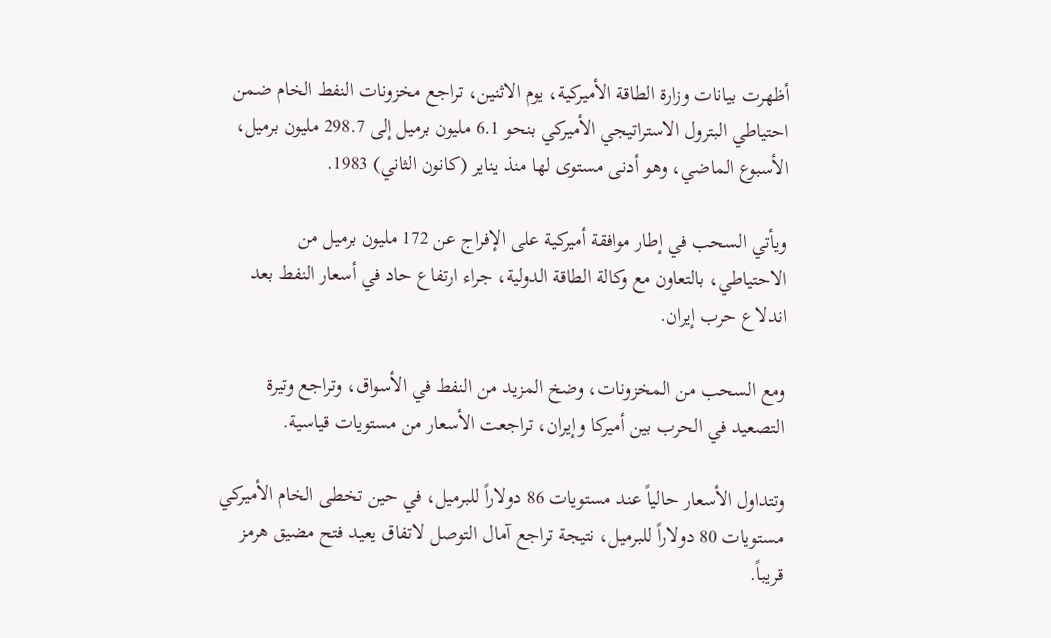أظهرت بيانات وزارة الطاقة الأميركية، يوم الاثنين، تراجع مخزونات النفط الخام ضمن احتياطي البترول الاستراتيجي الأميركي بنحو 6.1 مليون برميل إلى 298.7 مليون برميل، الأسبوع الماضي، وهو أدنى مستوى لها منذ يناير (كانون الثاني) 1983.

ويأتي السحب في إطار موافقة أميركية على الإفراج عن 172 مليون برميل من الاحتياطي، بالتعاون مع وكالة الطاقة الدولية، جراء ارتفاع حاد في أسعار النفط بعد اندلاع حرب إيران.

ومع السحب من المخزونات، وضخ المزيد من النفط في الأسواق، وتراجع وتيرة التصعيد في الحرب بين أميركا وإيران، تراجعت الأسعار من مستويات قياسية.

وتتداول الأسعار حالياً عند مستويات 86 دولاراً للبرميل، في حين تخطى الخام الأميركي مستويات 80 دولاراً للبرميل، نتيجة تراجع آمال التوصل لاتفاق يعيد فتح مضيق هرمز قريباً.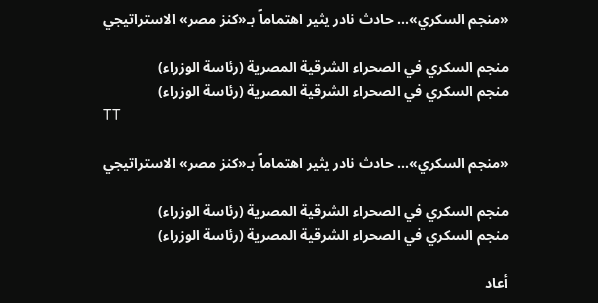«منجم السكري»... حادث نادر يثير اهتماماً بـ«كنز مصر» الاستراتيجي

منجم السكري في الصحراء الشرقية المصرية (رئاسة الوزراء)
منجم السكري في الصحراء الشرقية المصرية (رئاسة الوزراء)
TT

«منجم السكري»... حادث نادر يثير اهتماماً بـ«كنز مصر» الاستراتيجي

منجم السكري في الصحراء الشرقية المصرية (رئاسة الوزراء)
منجم السكري في الصحراء الشرقية المصرية (رئاسة الوزراء)

أعاد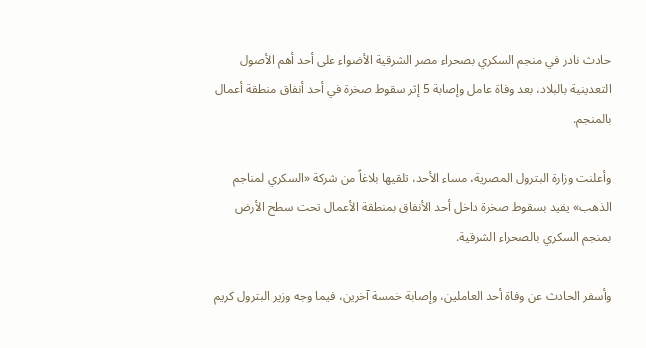حادث نادر في منجم السكري بصحراء مصر الشرقية الأضواء على أحد أهم الأصول التعدينية بالبلاد، بعد وفاة عامل وإصابة 5 إثر سقوط صخرة في أحد أنفاق منطقة أعمال بالمنجم.

وأعلنت وزارة البترول المصرية، مساء الأحد، تلقيها بلاغاً من شركة «السكري لمناجم الذهب» يفيد بسقوط صخرة داخل أحد الأنفاق بمنطقة الأعمال تحت سطح الأرض بمنجم السكري بالصحراء الشرقية.

وأسفر الحادث عن وفاة أحد العاملين، وإصابة خمسة آخرين، فيما وجه وزير البترول كريم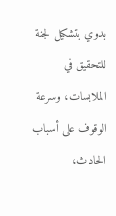بدوي بتشكيل لجنة للتحقيق في الملابسات، وسرعة الوقوف على أسباب الحادث،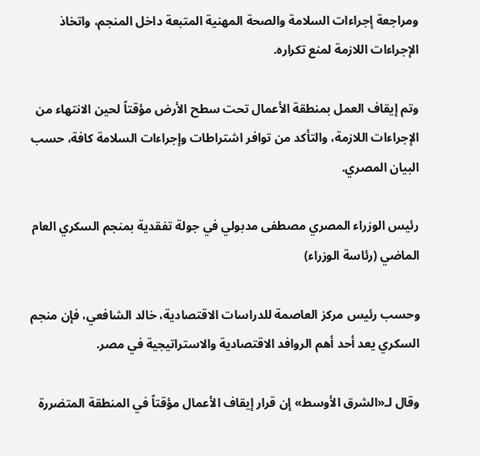ومراجعة إجراءات السلامة والصحة المهنية المتبعة داخل المنجم، واتخاذ الإجراءات اللازمة لمنع تكراره.

وتم إيقاف العمل بمنطقة الأعمال تحت سطح الأرض مؤقتاً لحين الانتهاء من الإجراءات اللازمة، والتأكد من توافر اشتراطات وإجراءات السلامة كافة، حسب البيان المصري.

رئيس الوزراء المصري مصطفى مدبولي في جولة تفقدية بمنجم السكري العام الماضي (رئاسة الوزراء)

وحسب رئيس مركز العاصمة للدراسات الاقتصادية، خالد الشافعي، فإن منجم السكري يعد أحد أهم الروافد الاقتصادية والاستراتيجية في مصر.

وقال لـ«الشرق الأوسط» إن قرار إيقاف الأعمال مؤقتاً في المنطقة المتضررة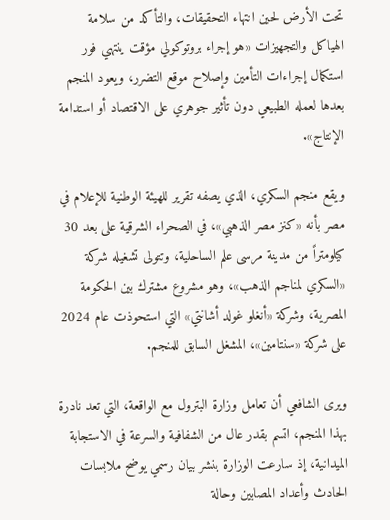تحت الأرض لحين انتهاء التحقيقات، والتأكد من سلامة الهياكل والتجهيزات «هو إجراء بروتوكولي مؤقت ينتهي فور استكمال إجراءات التأمين وإصلاح موقع التضرر، ويعود المنجم بعدها لعمله الطبيعي دون تأثير جوهري على الاقتصاد أو استدامة الإنتاج».

ويقع منجم السكري، الذي يصفه تقرير للهيئة الوطنية للإعلام في مصر بأنه «كنز مصر الذهبي»، في الصحراء الشرقية على بعد 30 كيلومتراً من مدينة مرسى علم الساحلية، وتتولى تشغيله شركة «السكري لمناجم الذهب»، وهو مشروع مشترك بين الحكومة المصرية، وشركة «أنغلو غولد أشانتي» التي استحوذت عام 2024 على شركة «سنتامين»، المشغل السابق للمنجم.

ويرى الشافعي أن تعامل وزارة البترول مع الواقعة، التي تعد نادرة بهذا المنجم، اتسم بقدر عال من الشفافية والسرعة في الاستجابة الميدانية، إذ سارعت الوزارة بنشر بيان رسمي يوضح ملابسات الحادث وأعداد المصابين وحالة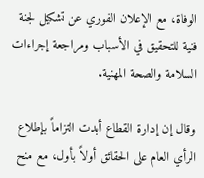الوفاة، مع الإعلان الفوري عن تشكيل لجنة فنية للتحقيق في الأسباب ومراجعة إجراءات السلامة والصحة المهنية.

وقال إن إدارة القطاع أبدت التزاماً بإطلاع الرأي العام على الحقائق أولاً بأول، مع منح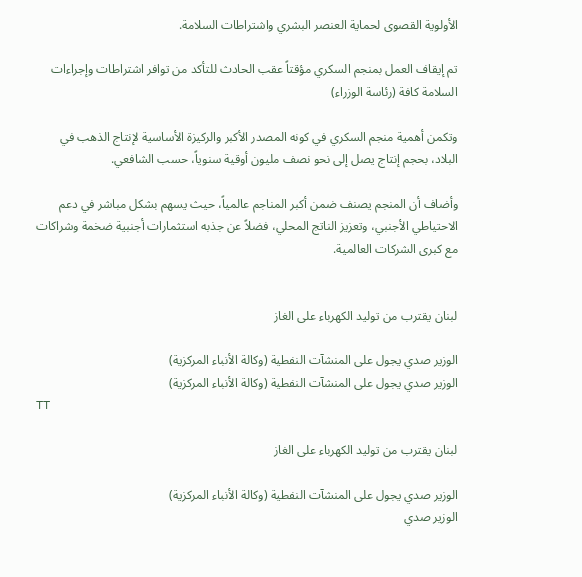الأولوية القصوى لحماية العنصر البشري واشتراطات السلامة.

تم إيقاف العمل بمنجم السكري مؤقتاً عقب الحادث للتأكد من توافر اشتراطات وإجراءات السلامة كافة (رئاسة الوزراء)

وتكمن أهمية منجم السكري في كونه المصدر الأكبر والركيزة الأساسية لإنتاج الذهب في البلاد، بحجم إنتاج يصل إلى نحو نصف مليون أوقية سنوياً، حسب الشافعي.

وأضاف أن المنجم يصنف ضمن أكبر المناجم عالمياً، حيث يسهم بشكل مباشر في دعم الاحتياطي الأجنبي، وتعزيز الناتج المحلي، فضلاً عن جذبه استثمارات أجنبية ضخمة وشراكات مع كبرى الشركات العالمية.


لبنان يقترب من توليد الكهرباء على الغاز

الوزير صدي يجول على المنشآت النفطية (وكالة الأنباء المركزية)
الوزير صدي يجول على المنشآت النفطية (وكالة الأنباء المركزية)
TT

لبنان يقترب من توليد الكهرباء على الغاز

الوزير صدي يجول على المنشآت النفطية (وكالة الأنباء المركزية)
الوزير صدي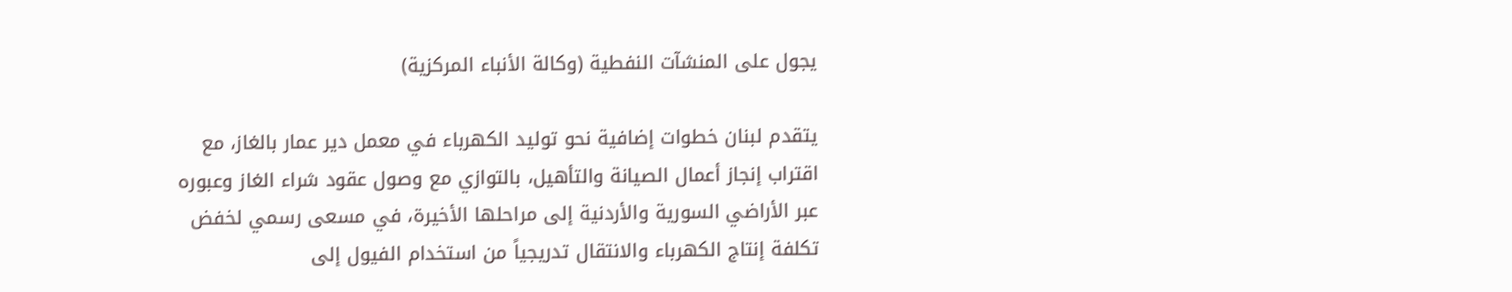يجول على المنشآت النفطية (وكالة الأنباء المركزية)

يتقدم لبنان خطوات إضافية نحو توليد الكهرباء في معمل دير عمار بالغاز، مع اقتراب إنجاز أعمال الصيانة والتأهيل، بالتوازي مع وصول عقود شراء الغاز وعبوره عبر الأراضي السورية والأردنية إلى مراحلها الأخيرة، في مسعى رسمي لخفض تكلفة إنتاج الكهرباء والانتقال تدريجياً من استخدام الفيول إلى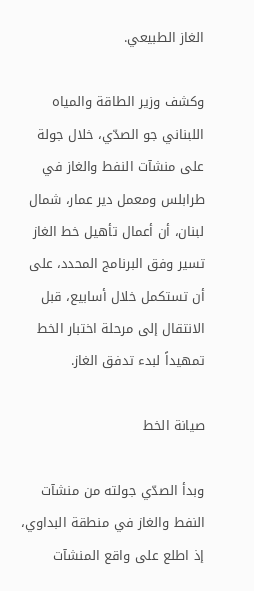الغاز الطبيعي.

وكشف وزير الطاقة والمياه اللبناني جو الصدّي، خلال جولة على منشآت النفط والغاز في طرابلس ومعمل دير عمار، شمال لبنان، أن أعمال تأهيل خط الغاز تسير وفق البرنامج المحدد، على أن تستكمل خلال أسابيع، قبل الانتقال إلى مرحلة اختبار الخط تمهيداً لبدء تدفق الغاز.

صيانة الخط

وبدأ الصدّي جولته من منشآت النفط والغاز في منطقة البداوي، إذ اطلع على واقع المنشآت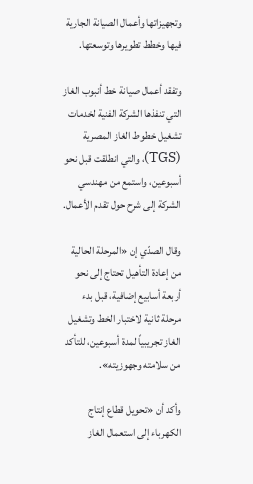وتجهيزاتها وأعمال الصيانة الجارية فيها وخطط تطويرها وتوسعتها.

وتفقد أعمال صيانة خط أنبوب الغاز التي تنفذها الشركة الفنية لخدمات تشغيل خطوط الغاز المصرية (TGS)، والتي انطلقت قبل نحو أسبوعين، واستمع من مهندسي الشركة إلى شرح حول تقدم الأعمال.

وقال الصدّي إن «المرحلة الحالية من إعادة التأهيل تحتاج إلى نحو أربعة أسابيع إضافية، قبل بدء مرحلة ثانية لاختبار الخط وتشغيل الغاز تجريبياً لمدة أسبوعين، للتأكد من سلامته وجهوزيته».

وأكد أن «تحويل قطاع إنتاج الكهرباء إلى استعمال الغاز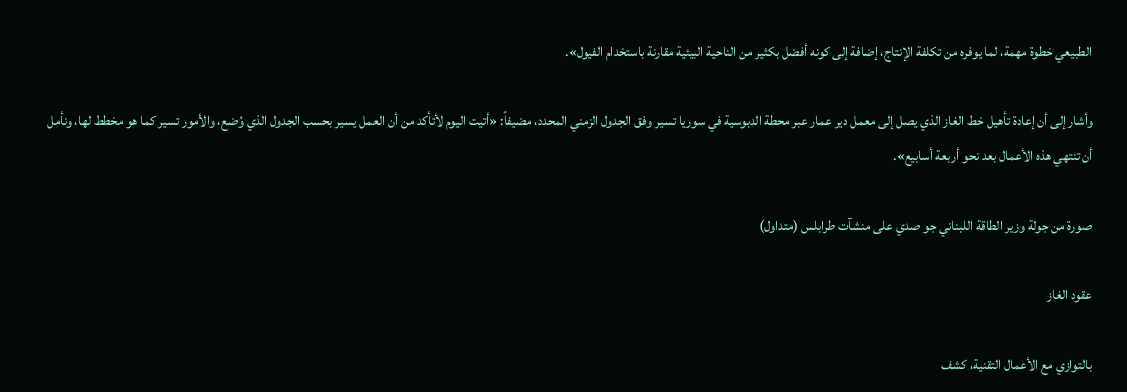الطبيعي خطوة مهمة، لما يوفره من تكلفة الإنتاج، إضافة إلى كونه أفضل بكثير من الناحية البيئية مقارنة باستخدام الفيول».

وأشار إلى أن إعادة تأهيل خط الغاز الذي يصل إلى معمل دير عمار عبر محطة الدبوسية في سوريا تسير وفق الجدول الزمني المحدد، مضيفاً: «أتيت اليوم لأتأكد من أن العمل يسير بحسب الجدول الذي وُضع، والأمور تسير كما هو مخطط لها، ونأمل أن تنتهي هذه الأعمال بعد نحو أربعة أسابيع».

صورة من جولة وزير الطاقة اللبناني جو صدي على منشآت طرابلس (متداول)

عقود الغاز

بالتوازي مع الأعمال التقنية، كشف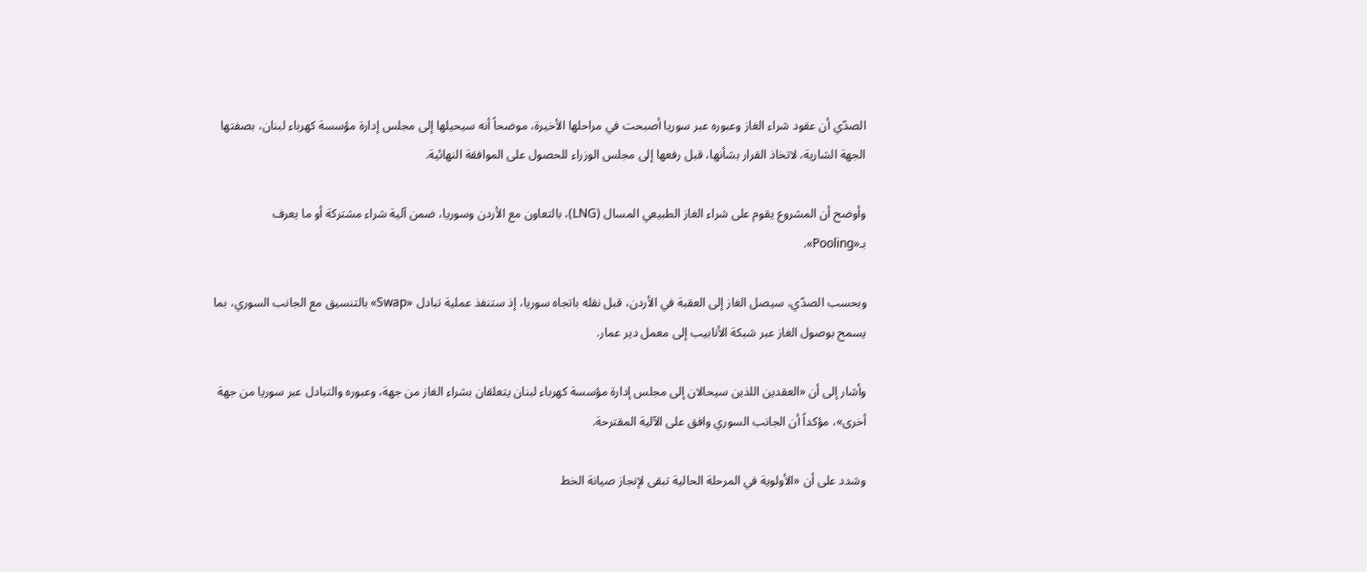الصدّي أن عقود شراء الغاز وعبوره عبر سوريا أصبحت في مراحلها الأخيرة، موضحاً أنه سيحيلها إلى مجلس إدارة مؤسسة كهرباء لبنان، بصفتها الجهة الشارية، لاتخاذ القرار بشأنها، قبل رفعها إلى مجلس الوزراء للحصول على الموافقة النهائية.

وأوضح أن المشروع يقوم على شراء الغاز الطبيعي المسال (LNG)، بالتعاون مع الأردن وسوريا، ضمن آلية شراء مشتركة أو ما يعرف بـ«Pooling».

وبحسب الصدّي، سيصل الغاز إلى العقبة في الأردن، قبل نقله باتجاه سوريا، إذ ستنفذ عملية تبادل «Swap» بالتنسيق مع الجانب السوري، بما يسمح بوصول الغاز عبر شبكة الأنابيب إلى معمل دير عمار.

وأشار إلى أن «العقدين اللذين سيحالان إلى مجلس إدارة مؤسسة كهرباء لبنان يتعلقان بشراء الغاز من جهة، وعبوره والتبادل عبر سوريا من جهة أخرى»، مؤكداً أن الجانب السوري وافق على الآلية المقترحة.

وشدد على أن «الأولوية في المرحلة الحالية تبقى لإنجاز صيانة الخط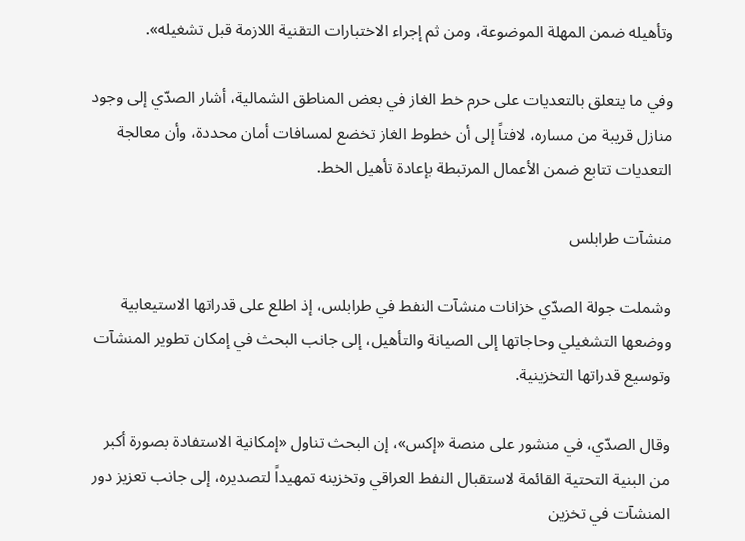وتأهيله ضمن المهلة الموضوعة، ومن ثم إجراء الاختبارات التقنية اللازمة قبل تشغيله».

وفي ما يتعلق بالتعديات على حرم خط الغاز في بعض المناطق الشمالية، أشار الصدّي إلى وجود منازل قريبة من مساره، لافتاً إلى أن خطوط الغاز تخضع لمسافات أمان محددة، وأن معالجة التعديات تتابع ضمن الأعمال المرتبطة بإعادة تأهيل الخط.

منشآت طرابلس

وشملت جولة الصدّي خزانات منشآت النفط في طرابلس، إذ اطلع على قدراتها الاستيعابية ووضعها التشغيلي وحاجاتها إلى الصيانة والتأهيل، إلى جانب البحث في إمكان تطوير المنشآت وتوسيع قدراتها التخزينية.

وقال الصدّي، في منشور على منصة «إكس»، إن البحث تناول «إمكانية الاستفادة بصورة أكبر من البنية التحتية القائمة لاستقبال النفط العراقي وتخزينه تمهيداً لتصديره، إلى جانب تعزيز دور المنشآت في تخزين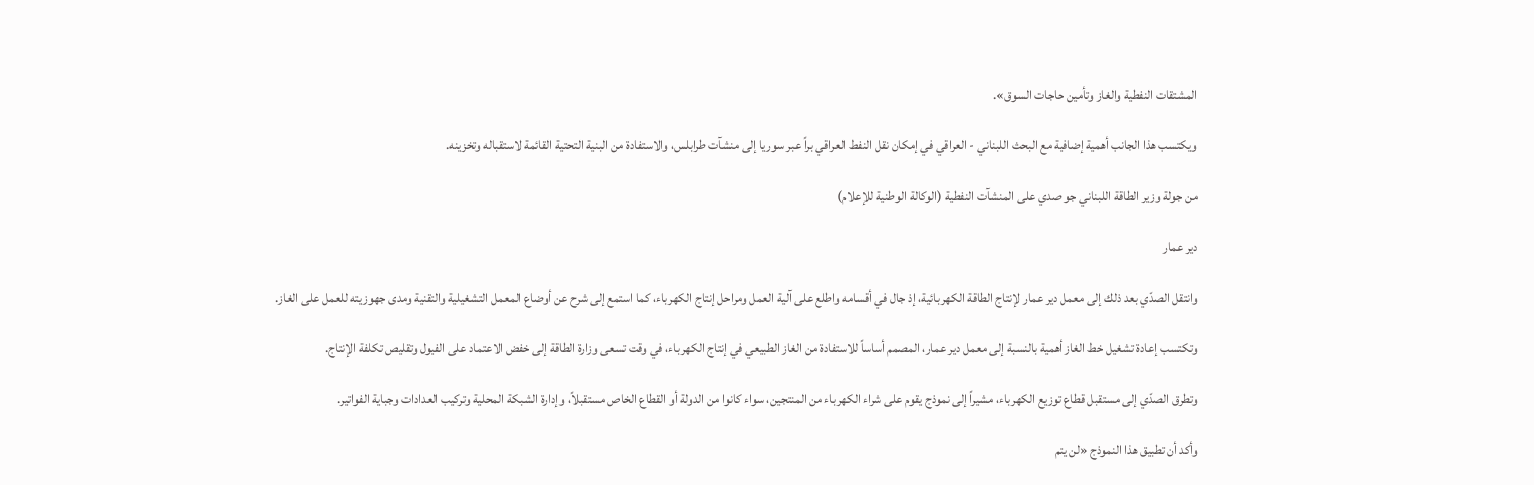المشتقات النفطية والغاز وتأمين حاجات السوق».

ويكتسب هذا الجانب أهمية إضافية مع البحث اللبناني - العراقي في إمكان نقل النفط العراقي براً عبر سوريا إلى منشآت طرابلس، والاستفادة من البنية التحتية القائمة لاستقباله وتخزينه.

من جولة وزير الطاقة اللبناني جو صدي على المنشآت النفطية (الوكالة الوطنية للإعلام)

دير عمار

وانتقل الصدّي بعد ذلك إلى معمل دير عمار لإنتاج الطاقة الكهربائية، إذ جال في أقسامه واطلع على آلية العمل ومراحل إنتاج الكهرباء، كما استمع إلى شرح عن أوضاع المعمل التشغيلية والتقنية ومدى جهوزيته للعمل على الغاز.

وتكتسب إعادة تشغيل خط الغاز أهمية بالنسبة إلى معمل دير عمار، المصمم أساساً للاستفادة من الغاز الطبيعي في إنتاج الكهرباء، في وقت تسعى وزارة الطاقة إلى خفض الاعتماد على الفيول وتقليص تكلفة الإنتاج.

وتطرق الصدّي إلى مستقبل قطاع توزيع الكهرباء، مشيراً إلى نموذج يقوم على شراء الكهرباء من المنتجين، سواء كانوا من الدولة أو القطاع الخاص مستقبلاً، وإدارة الشبكة المحلية وتركيب العدادات وجباية الفواتير.

وأكد أن تطبيق هذا النموذج «لن يتم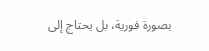بصورة فورية، بل يحتاج إلى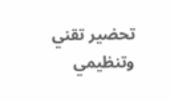تحضير تقني وتنظيمي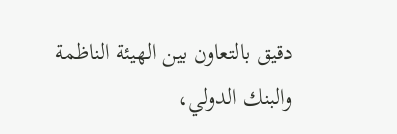دقيق بالتعاون بين الهيئة الناظمة والبنك الدولي،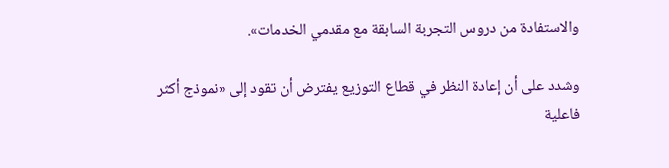والاستفادة من دروس التجربة السابقة مع مقدمي الخدمات».

وشدد على أن إعادة النظر في قطاع التوزيع يفترض أن تقود إلى «نموذج أكثر فاعلية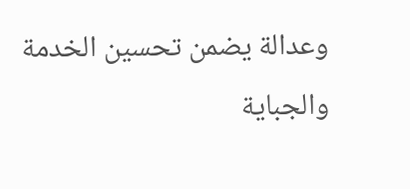وعدالة يضمن تحسين الخدمة والجباية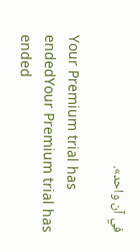في آن واحد».

Your Premium trial has endedYour Premium trial has ended